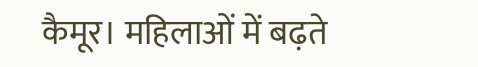कैमूर। महिलाओं में बढ़ते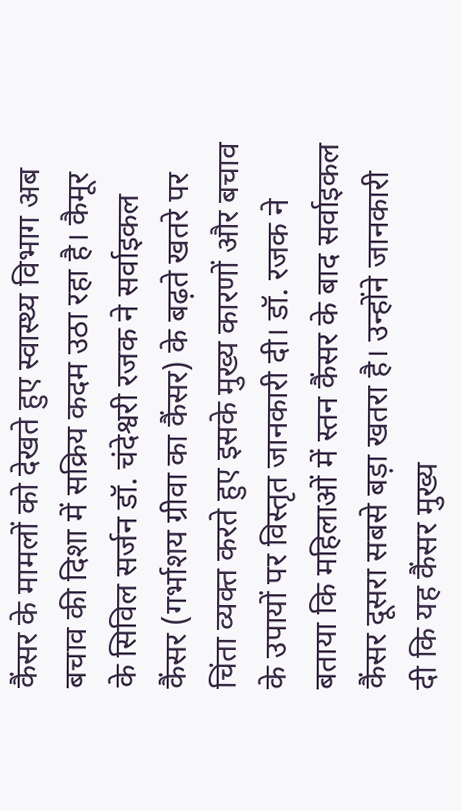कैंसर के मामलों को देखते हुए स्वास्थ्य विभाग अब बचाव की दिशा में सक्रिय कदम उठा रहा है। कैमूर के सिविल सर्जन डॉ. चंदेश्वरी रजक ने सर्वाइकल कैंसर (गर्भाशय ग्रीवा का कैंसर) के बढ़ते खतरे पर चिंता व्यक्त करते हुए इसके मुख्य कारणों और बचाव के उपायों पर विस्तृत जानकारी दी। डॉ. रजक ने बताया कि महिलाओं में स्तन कैंसर के बाद सर्वाइकल कैंसर दूसरा सबसे बड़ा खतरा है। उन्होंने जानकारी दी कि यह कैंसर मुख्य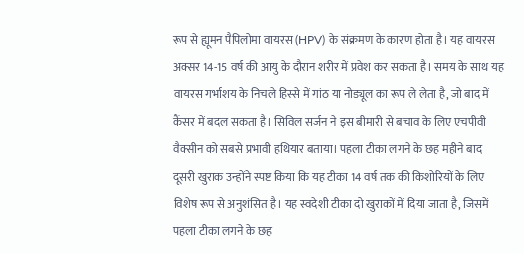रूप से ह्यूमन पैपिलोमा वायरस (HPV) के संक्रमण के कारण होता है। यह वायरस अक्सर 14-15 वर्ष की आयु के दौरान शरीर में प्रवेश कर सकता है। समय के साथ यह वायरस गर्भाशय के निचले हिस्से में गांठ या नोड्यूल का रूप ले लेता है, जो बाद में कैंसर में बदल सकता है। सिविल सर्जन ने इस बीमारी से बचाव के लिए एचपीवी वैक्सीन को सबसे प्रभावी हथियार बताया। पहला टीका लगने के छह महीने बाद दूसरी खुराक उन्होंने स्पष्ट किया कि यह टीका 14 वर्ष तक की किशोरियों के लिए विशेष रूप से अनुशंसित है। यह स्वदेशी टीका दो खुराकों में दिया जाता है, जिसमें पहला टीका लगने के छह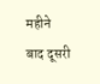महीने बाद दूसरी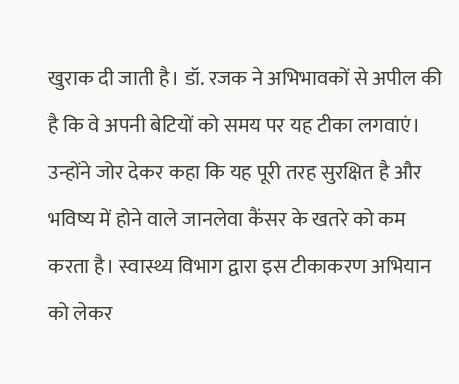खुराक दी जाती है। डॉ. रजक ने अभिभावकों से अपील की है कि वे अपनी बेटियों को समय पर यह टीका लगवाएं। उन्होंने जोर देकर कहा कि यह पूरी तरह सुरक्षित है और भविष्य में होने वाले जानलेवा कैंसर के खतरे को कम करता है। स्वास्थ्य विभाग द्वारा इस टीकाकरण अभियान को लेकर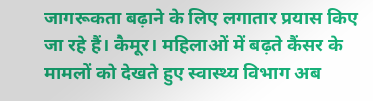जागरूकता बढ़ाने के लिए लगातार प्रयास किए जा रहे हैं। कैमूर। महिलाओं में बढ़ते कैंसर के मामलों को देखते हुए स्वास्थ्य विभाग अब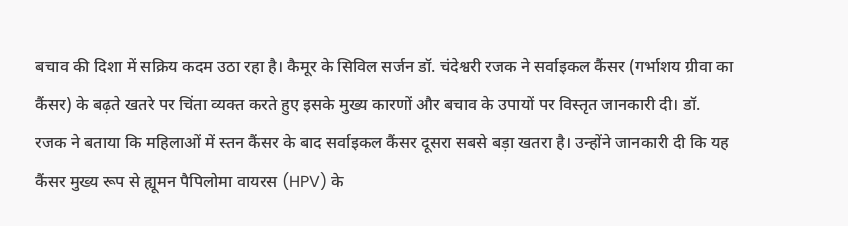बचाव की दिशा में सक्रिय कदम उठा रहा है। कैमूर के सिविल सर्जन डॉ. चंदेश्वरी रजक ने सर्वाइकल कैंसर (गर्भाशय ग्रीवा का कैंसर) के बढ़ते खतरे पर चिंता व्यक्त करते हुए इसके मुख्य कारणों और बचाव के उपायों पर विस्तृत जानकारी दी। डॉ. रजक ने बताया कि महिलाओं में स्तन कैंसर के बाद सर्वाइकल कैंसर दूसरा सबसे बड़ा खतरा है। उन्होंने जानकारी दी कि यह कैंसर मुख्य रूप से ह्यूमन पैपिलोमा वायरस (HPV) के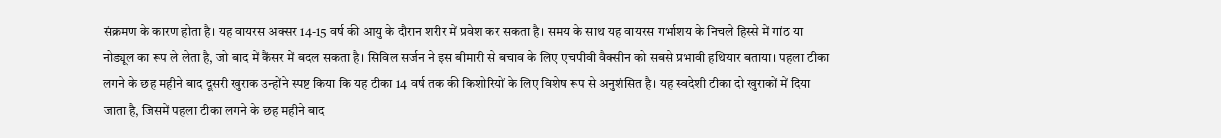संक्रमण के कारण होता है। यह वायरस अक्सर 14-15 वर्ष की आयु के दौरान शरीर में प्रवेश कर सकता है। समय के साथ यह वायरस गर्भाशय के निचले हिस्से में गांठ या नोड्यूल का रूप ले लेता है, जो बाद में कैंसर में बदल सकता है। सिविल सर्जन ने इस बीमारी से बचाव के लिए एचपीवी वैक्सीन को सबसे प्रभावी हथियार बताया। पहला टीका लगने के छह महीने बाद दूसरी खुराक उन्होंने स्पष्ट किया कि यह टीका 14 वर्ष तक की किशोरियों के लिए विशेष रूप से अनुशंसित है। यह स्वदेशी टीका दो खुराकों में दिया जाता है, जिसमें पहला टीका लगने के छह महीने बाद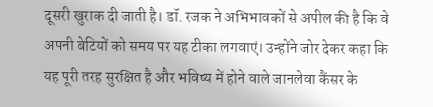दूसरी खुराक दी जाती है। डॉ. रजक ने अभिभावकों से अपील की है कि वे अपनी बेटियों को समय पर यह टीका लगवाएं। उन्होंने जोर देकर कहा कि यह पूरी तरह सुरक्षित है और भविष्य में होने वाले जानलेवा कैंसर के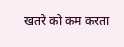खतरे को कम करता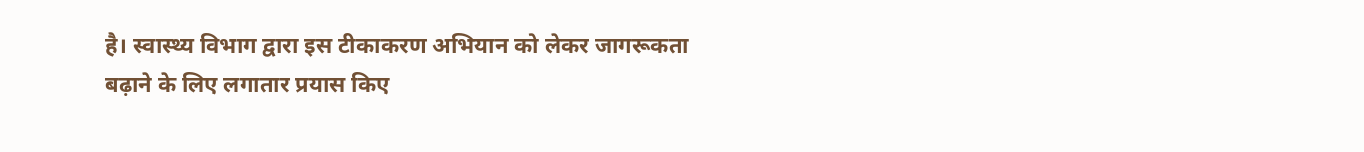है। स्वास्थ्य विभाग द्वारा इस टीकाकरण अभियान को लेकर जागरूकता बढ़ाने के लिए लगातार प्रयास किए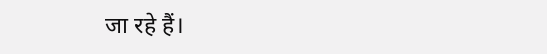जा रहे हैं।